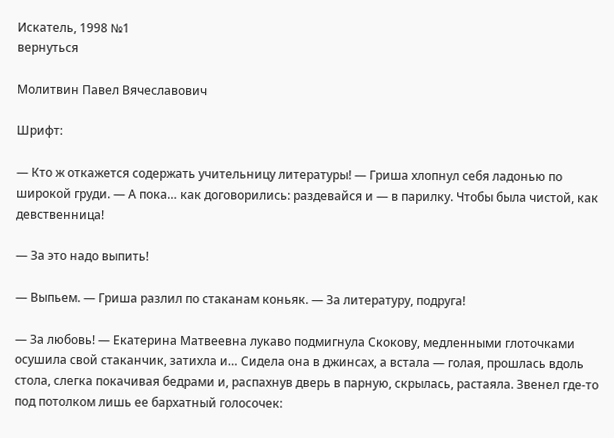Искатель, 1998 №1
вернуться

Молитвин Павел Вячеславович

Шрифт:

— Кто ж откажется содержать учительницу литературы! — Гриша хлопнул себя ладонью по широкой груди. — А пока… как договорились: раздевайся и — в парилку. Чтобы была чистой, как девственница!

— За это надо выпить!

— Выпьем. — Гриша разлил по стаканам коньяк. — За литературу, подруга!

— За любовь! — Екатерина Матвеевна лукаво подмигнула Скокову, медленными глоточками осушила свой стаканчик, затихла и… Сидела она в джинсах, а встала — голая, прошлась вдоль стола, слегка покачивая бедрами и, распахнув дверь в парную, скрылась, растаяла. Звенел где-то под потолком лишь ее бархатный голосочек: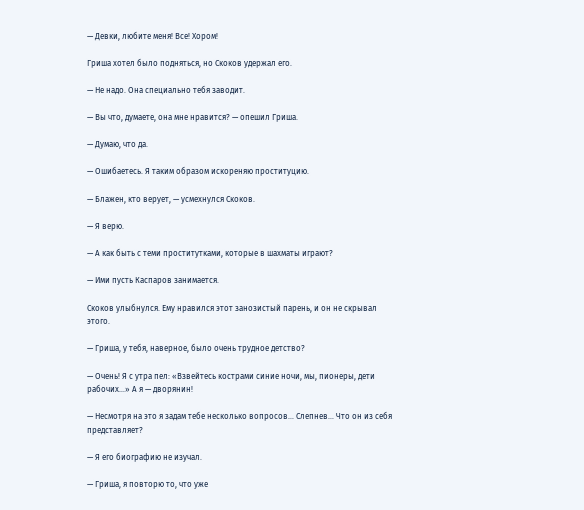— Девки, любите меня! Все! Хором!

Гриша хотел было подняться, но Скоков удержал его.

— Не надо. Она специально тебя заводит.

— Вы что, думаете, она мне нравится? — опешил Гриша.

— Думаю, что да.

— Ошибаетесь. Я таким образом искореняю проституцию.

— Блажен, кто верует, — усмехнулся Скоков.

— Я верю.

— А как быть с теми проститутками, которые в шахматы играют?

— Ими пусть Каспаров занимается.

Скоков улыбнулся. Ему нравился этот занозистый парень, и он не скрывал этого.

— Гриша, у тебя, наверное, было очень трудное детство?

— Очень! Я с утра пел: «Взвейтесь кострами синие ночи, мы, пионеры, дети рабочих…» А я — дворянин!

— Несмотря на это я задам тебе несколько вопросов… Слепнев… Что он из себя представляет?

— Я его биографию не изучал.

— Гриша, я повторю то, что уже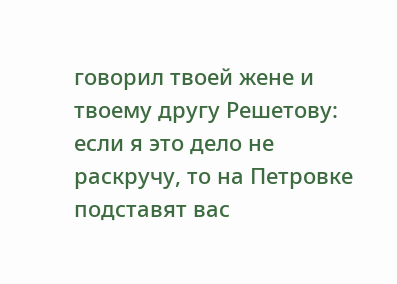говорил твоей жене и твоему другу Решетову: если я это дело не раскручу, то на Петровке подставят вас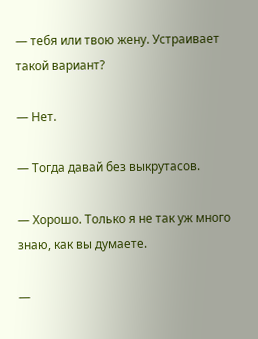— тебя или твою жену. Устраивает такой вариант?

— Нет.

— Тогда давай без выкрутасов.

— Хорошо. Только я не так уж много знаю, как вы думаете.

—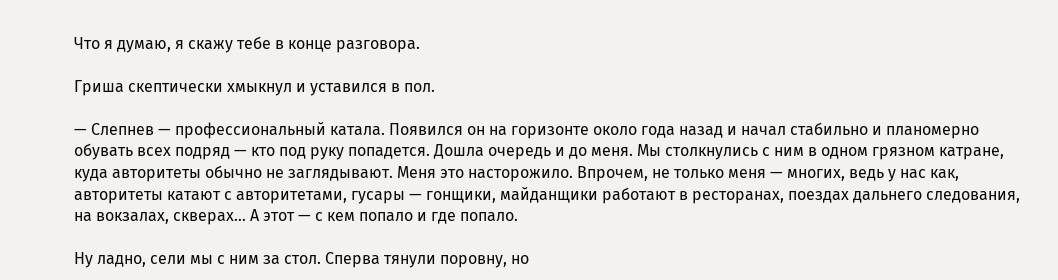Что я думаю, я скажу тебе в конце разговора.

Гриша скептически хмыкнул и уставился в пол.

— Слепнев — профессиональный катала. Появился он на горизонте около года назад и начал стабильно и планомерно обувать всех подряд — кто под руку попадется. Дошла очередь и до меня. Мы столкнулись с ним в одном грязном катране, куда авторитеты обычно не заглядывают. Меня это насторожило. Впрочем, не только меня — многих, ведь у нас как, авторитеты катают с авторитетами, гусары — гонщики, майданщики работают в ресторанах, поездах дальнего следования, на вокзалах, скверах… А этот — с кем попало и где попало.

Ну ладно, сели мы с ним за стол. Сперва тянули поровну, но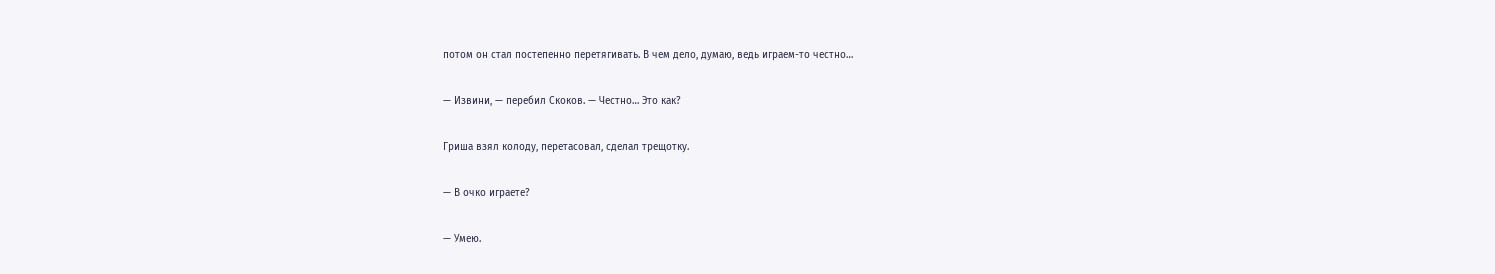потом он стал постепенно перетягивать. В чем дело, думаю, ведь играем-то честно…

— Извини, — перебил Скоков. — Честно… Это как?

Гриша взял колоду, перетасовал, сделал трещотку.

— В очко играете?

— Умею.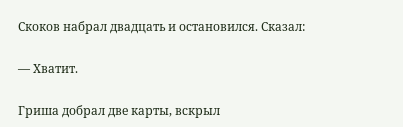Скоков набрал двадцать и остановился. Сказал:

— Хватит.

Гриша добрал две карты, вскрыл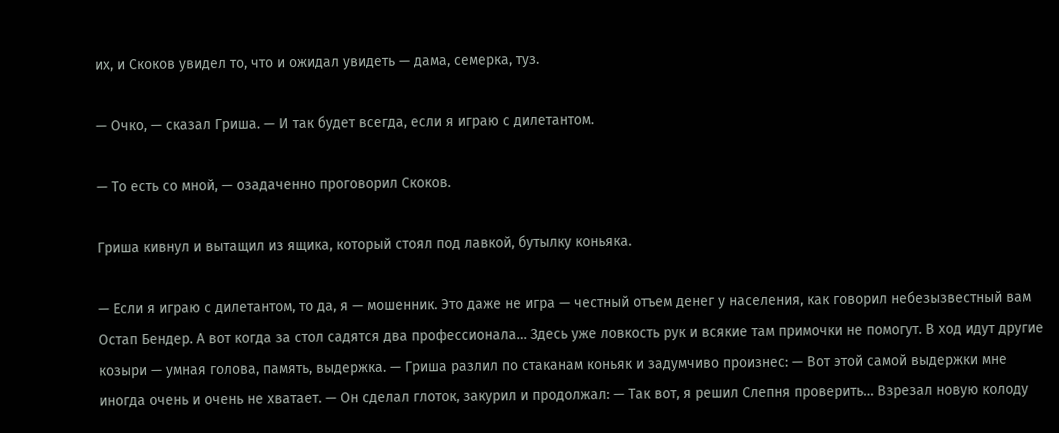их, и Скоков увидел то, что и ожидал увидеть — дама, семерка, туз.

— Очко, — сказал Гриша. — И так будет всегда, если я играю с дилетантом.

— То есть со мной, — озадаченно проговорил Скоков.

Гриша кивнул и вытащил из ящика, который стоял под лавкой, бутылку коньяка.

— Если я играю с дилетантом, то да, я — мошенник. Это даже не игра — честный отъем денег у населения, как говорил небезызвестный вам Остап Бендер. А вот когда за стол садятся два профессионала… Здесь уже ловкость рук и всякие там примочки не помогут. В ход идут другие козыри — умная голова, память, выдержка. — Гриша разлил по стаканам коньяк и задумчиво произнес: — Вот этой самой выдержки мне иногда очень и очень не хватает. — Он сделал глоток, закурил и продолжал: — Так вот, я решил Слепня проверить… Взрезал новую колоду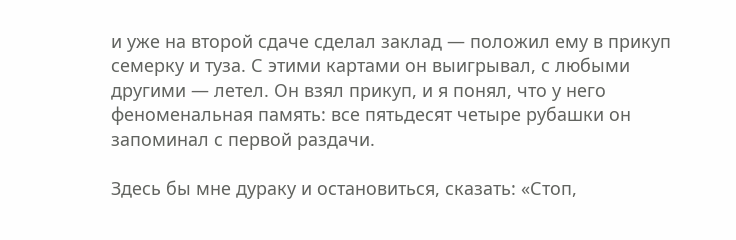и уже на второй сдаче сделал заклад — положил ему в прикуп семерку и туза. С этими картами он выигрывал, с любыми другими — летел. Он взял прикуп, и я понял, что у него феноменальная память: все пятьдесят четыре рубашки он запоминал с первой раздачи.

Здесь бы мне дураку и остановиться, сказать: «Стоп,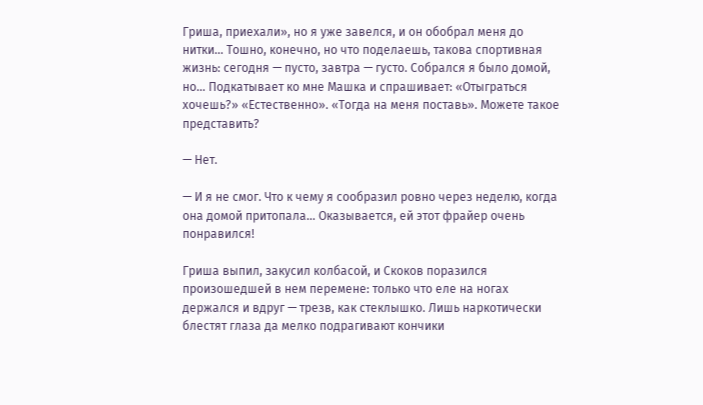Гриша, приехали», но я уже завелся, и он обобрал меня до нитки… Тошно, конечно, но что поделаешь, такова спортивная жизнь: сегодня — пусто, завтра — густо. Собрался я было домой, но… Подкатывает ко мне Машка и спрашивает: «Отыграться хочешь?» «Естественно». «Тогда на меня поставь». Можете такое представить?

— Нет.

— И я не смог. Что к чему я сообразил ровно через неделю, когда она домой притопала… Оказывается, ей этот фрайер очень понравился!

Гриша выпил, закусил колбасой, и Скоков поразился произошедшей в нем перемене: только что еле на ногах держался и вдруг — трезв, как стеклышко. Лишь наркотически блестят глаза да мелко подрагивают кончики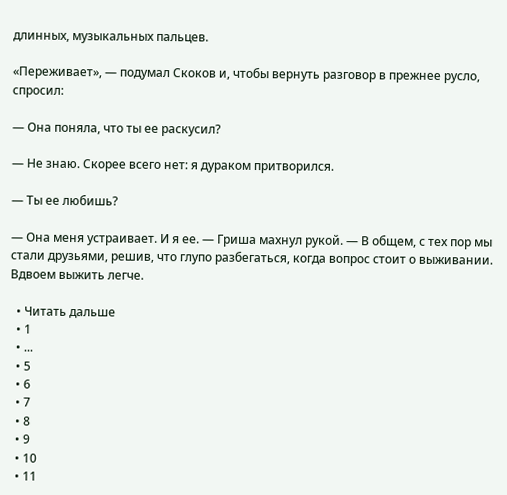длинных, музыкальных пальцев.

«Переживает», — подумал Скоков и, чтобы вернуть разговор в прежнее русло, спросил:

— Она поняла, что ты ее раскусил?

— Не знаю. Скорее всего нет: я дураком притворился.

— Ты ее любишь?

— Она меня устраивает. И я ее. — Гриша махнул рукой. — В общем, с тех пор мы стали друзьями, решив, что глупо разбегаться, когда вопрос стоит о выживании. Вдвоем выжить легче.

  • Читать дальше
  • 1
  • ...
  • 5
  • 6
  • 7
  • 8
  • 9
  • 10
  • 11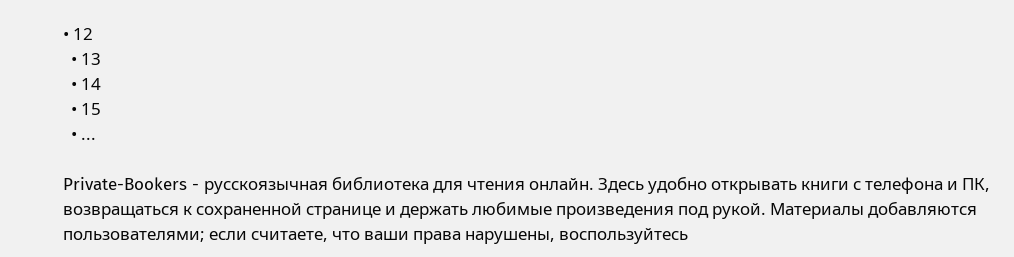• 12
  • 13
  • 14
  • 15
  • ...

Private-Bookers - русскоязычная библиотека для чтения онлайн. Здесь удобно открывать книги с телефона и ПК, возвращаться к сохраненной странице и держать любимые произведения под рукой. Материалы добавляются пользователями; если считаете, что ваши права нарушены, воспользуйтесь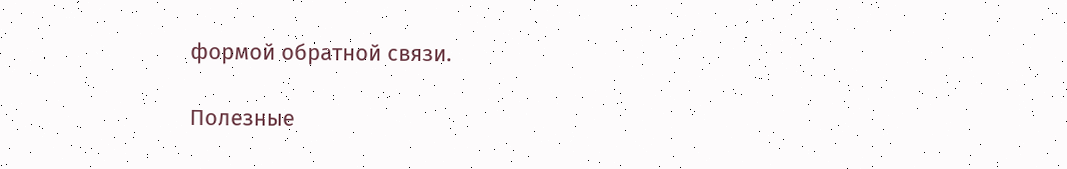формой обратной связи.

Полезные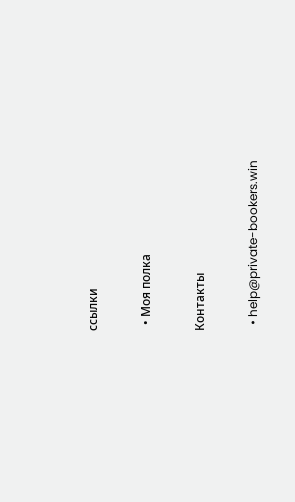ссылки

  • Моя полка

Контакты

  • help@private-bookers.win